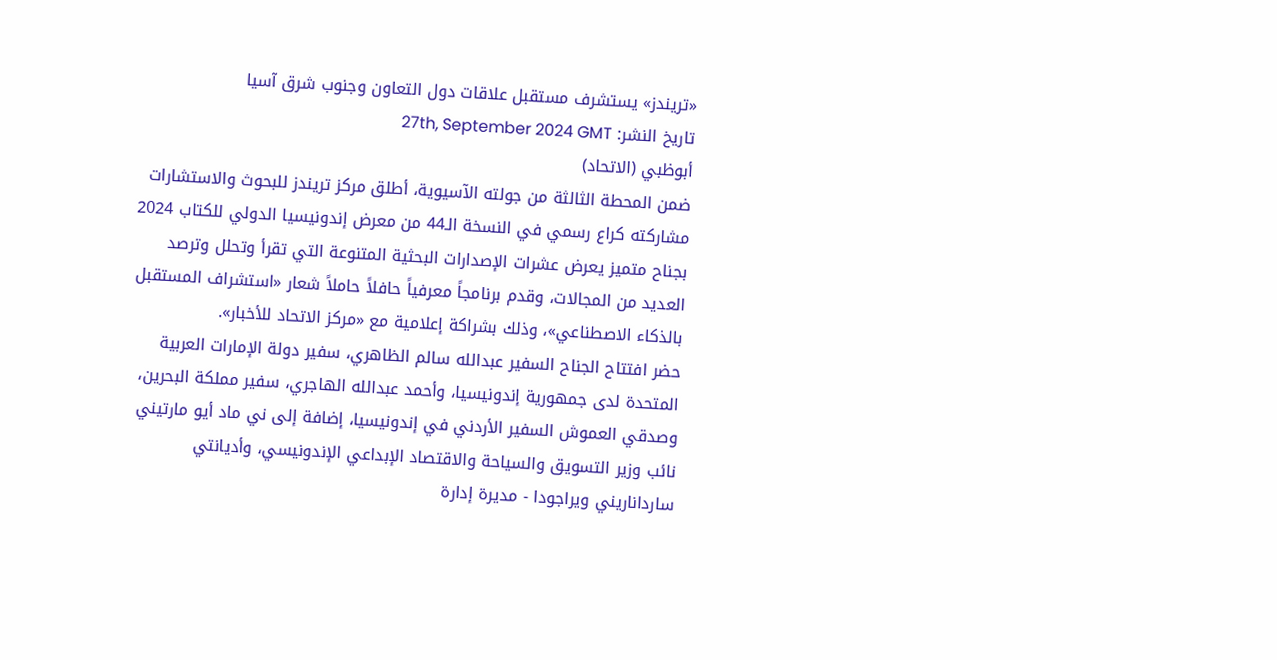«تريندز» يستشرف مستقبل علاقات دول التعاون وجنوب شرق آسيا
تاريخ النشر: 27th, September 2024 GMT
أبوظبي (الاتحاد)
ضمن المحطة الثالثة من جولته الآسيوية، أطلق مركز تريندز للبحوث والاستشارات مشاركته كراع رسمي في النسخة الـ44 من معرض إندونيسيا الدولي للكتاب 2024 بجناح متميز يعرض عشرات الإصدارات البحثية المتنوعة التي تقرأ وتحلل وترصد العديد من المجالات، وقدم برنامجاً معرفياً حافلاً حاملاً شعار «استشراف المستقبل بالذكاء الاصطناعي»، وذلك بشراكة إعلامية مع «مركز الاتحاد للأخبار».
حضر افتتاح الجناح السفير عبدالله سالم الظاهري، سفير دولة الإمارات العربية المتحدة لدى جمهورية إندونيسيا، وأحمد عبدالله الهاجري، سفير مملكة البحرين، وصدقي العموش السفير الأردني في إندونيسيا، إضافة إلى ني ماد أيو مارتيني نائب وزير التسويق والسياحة والاقتصاد الإبداعي الإندونيسي، وأديانتي سارداناريني ويراجودا - مديرة إدارة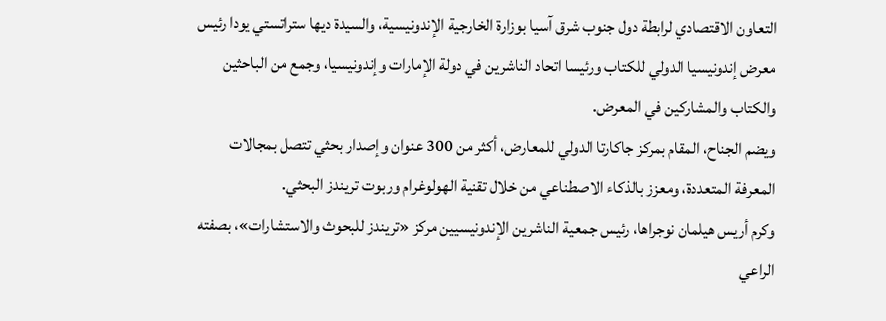التعاون الاقتصادي لرابطة دول جنوب شرق آسيا بوزارة الخارجية الإندونيسية، والسيدة ديها ستراتستي يودا رئيس معرض إندونيسيا الدولي للكتاب ورئيسا اتحاد الناشرين في دولة الإمارات وإندونيسيا، وجمع من الباحثين والكتاب والمشاركين في المعرض.
ويضم الجناح، المقام بمركز جاكارتا الدولي للمعارض، أكثر من 300 عنوان وإصدار بحثي تتصل بمجالات المعرفة المتعددة، ومعزز بالذكاء الاصطناعي من خلال تقنية الهولوغرام وربوت تريندز البحثي.
وكرم أريس هيلمان نوجراها، رئيس جمعية الناشرين الإندونيسيين مركز «تريندز للبحوث والاستشارات»، بصفته الراعي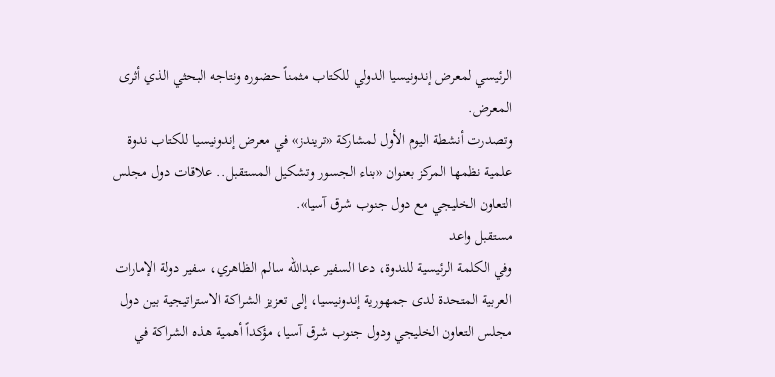الرئيسي لمعرض إندونيسيا الدولي للكتاب مثمناً حضوره ونتاجه البحثي الذي أثرى المعرض.
وتصدرت أنشطة اليوم الأول لمشاركة «تريندز» في معرض إندونيسيا للكتاب ندوة علمية نظمها المركز بعنوان «بناء الجسور وتشكيل المستقبل.. علاقات دول مجلس التعاون الخليجي مع دول جنوب شرق آسيا».
مستقبل واعد
وفي الكلمة الرئيسية للندوة، دعا السفير عبدالله سالم الظاهري، سفير دولة الإمارات العربية المتحدة لدى جمهورية إندونيسيا، إلى تعزيز الشراكة الاستراتيجية بين دول مجلس التعاون الخليجي ودول جنوب شرق آسيا، مؤكداً أهمية هذه الشراكة في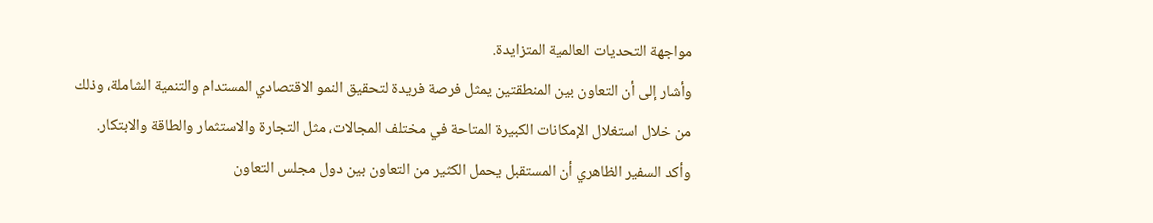مواجهة التحديات العالمية المتزايدة.
وأشار إلى أن التعاون بين المنطقتين يمثل فرصة فريدة لتحقيق النمو الاقتصادي المستدام والتنمية الشاملة، وذلك من خلال استغلال الإمكانات الكبيرة المتاحة في مختلف المجالات، مثل التجارة والاستثمار والطاقة والابتكار.
وأكد السفير الظاهري أن المستقبل يحمل الكثير من التعاون بين دول مجلس التعاون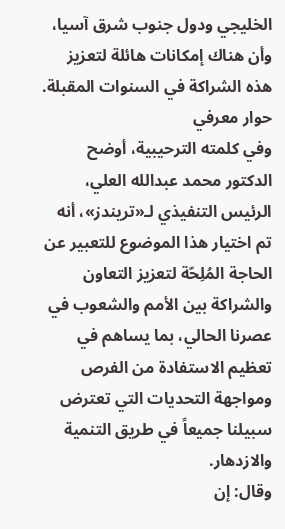الخليجي ودول جنوب شرق آسيا، وأن هناك إمكانات هائلة لتعزيز هذه الشراكة في السنوات المقبلة.
حوار معرفي
وفي كلمته الترحيبية، أوضح الدكتور محمد عبدالله العلي، الرئيس التنفيذي لـ«تريندز»، أنه تم اختيار هذا الموضوع للتعبير عن الحاجة المُلِحّة لتعزيز التعاون والشراكة بين الأمم والشعوب في عصرنا الحالي، بما يساهم في تعظيم الاستفادة من الفرص ومواجهة التحديات التي تعترض سبيلنا جميعاً في طريق التنمية والازدهار.
وقال: إن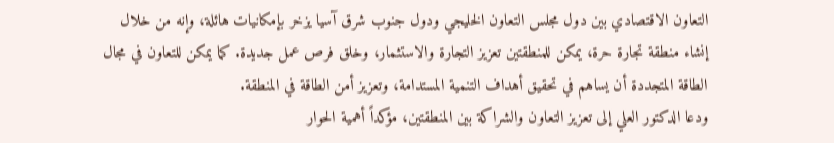التعاون الاقتصادي بين دول مجلس التعاون الخليجي ودول جنوب شرق آسيا يزخر بإمكانيات هائلة، وإنه من خلال إنشاء منطقة تجارة حرة، يمكن للمنطقتين تعزيز التجارة والاستثمار، وخلق فرص عمل جديدة. كما يمكن للتعاون في مجال الطاقة المتجددة أن يساهم في تحقيق أهداف التنمية المستدامة، وتعزيز أمن الطاقة في المنطقة.
ودعا الدكتور العلي إلى تعزيز التعاون والشراكة بين المنطقتين، مؤكداً أهمية الحوار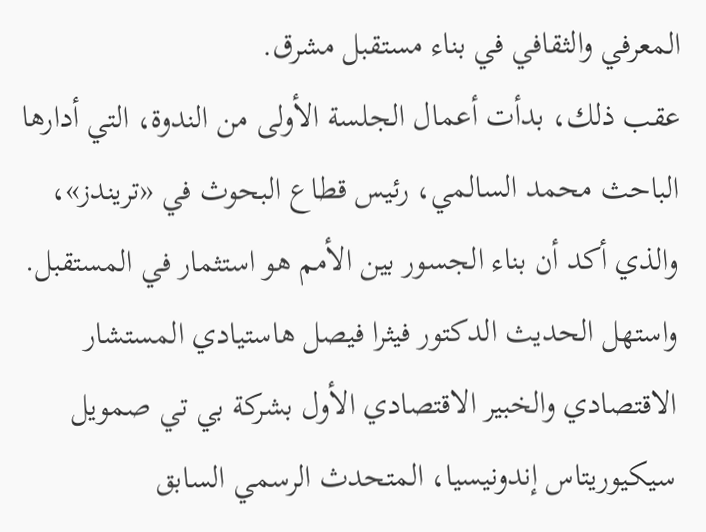المعرفي والثقافي في بناء مستقبل مشرق.
عقب ذلك، بدأت أعمال الجلسة الأولى من الندوة، التي أدارها الباحث محمد السالمي، رئيس قطاع البحوث في «تريندز»، والذي أكد أن بناء الجسور بين الأمم هو استثمار في المستقبل.
واستهل الحديث الدكتور فيثرا فيصل هاستيادي المستشار الاقتصادي والخبير الاقتصادي الأول بشركة بي تي صمويل سيكيوريتاس إندونيسيا، المتحدث الرسمي السابق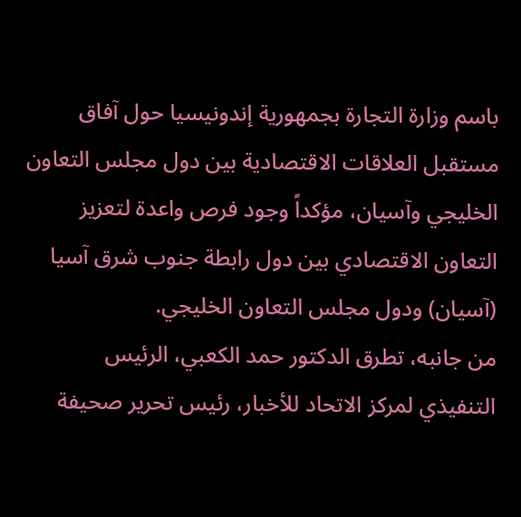باسم وزارة التجارة بجمهورية إندونيسيا حول آفاق مستقبل العلاقات الاقتصادية بين دول مجلس التعاون الخليجي وآسيان، مؤكداً وجود فرص واعدة لتعزيز التعاون الاقتصادي بين دول رابطة جنوب شرق آسيا (آسيان) ودول مجلس التعاون الخليجي.
من جانبه، تطرق الدكتور حمد الكعبي، الرئيس التنفيذي لمركز الاتحاد للأخبار، رئيس تحرير صحيفة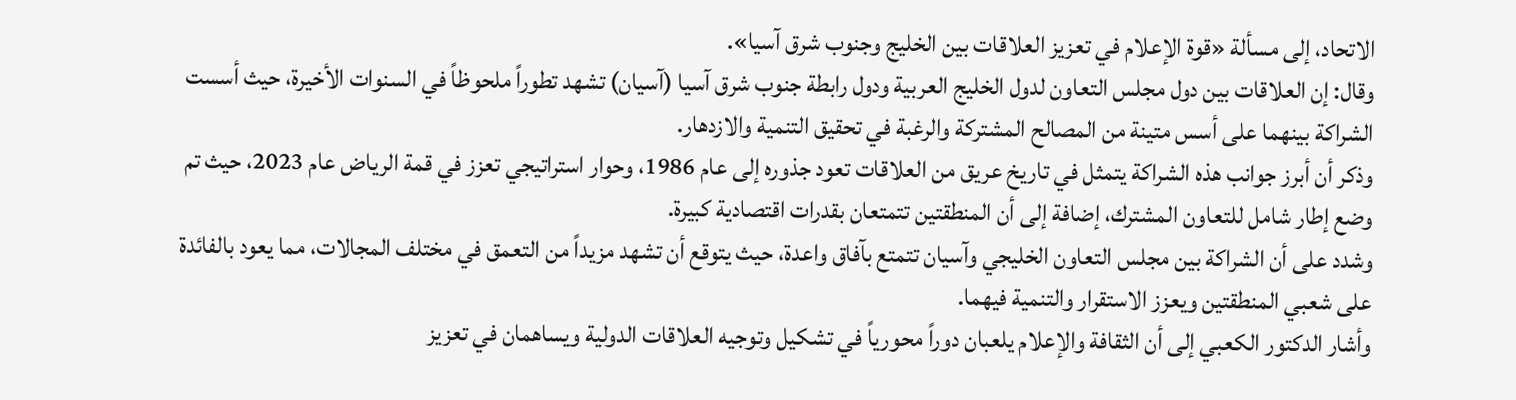الاتحاد، إلى مسألة «قوة الإعلام في تعزيز العلاقات بين الخليج وجنوب شرق آسيا».
وقال: إن العلاقات بين دول مجلس التعاون لدول الخليج العربية ودول رابطة جنوب شرق آسيا (آسيان) تشهد تطوراً ملحوظاً في السنوات الأخيرة، حيث أسست الشراكة بينهما على أسس متينة من المصالح المشتركة والرغبة في تحقيق التنمية والازدهار.
وذكر أن أبرز جوانب هذه الشراكة يتمثل في تاريخ عريق من العلاقات تعود جذوره إلى عام 1986، وحوار استراتيجي تعزز في قمة الرياض عام 2023، حيث تم وضع إطار شامل للتعاون المشترك، إضافة إلى أن المنطقتين تتمتعان بقدرات اقتصادية كبيرة.
وشدد على أن الشراكة بين مجلس التعاون الخليجي وآسيان تتمتع بآفاق واعدة، حيث يتوقع أن تشهد مزيداً من التعمق في مختلف المجالات، مما يعود بالفائدة على شعبي المنطقتين ويعزز الاستقرار والتنمية فيهما.
وأشار الدكتور الكعبي إلى أن الثقافة والإعلام يلعبان دوراً محورياً في تشكيل وتوجيه العلاقات الدولية ويساهمان في تعزيز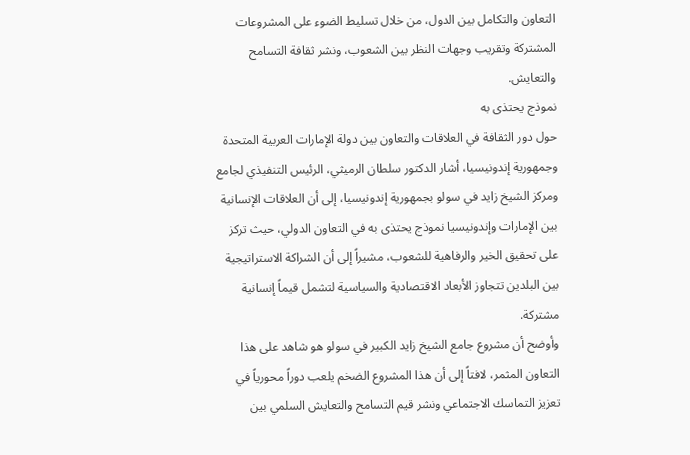التعاون والتكامل بين الدول، من خلال تسليط الضوء على المشروعات المشتركة وتقريب وجهات النظر بين الشعوب، ونشر ثقافة التسامح والتعايش.
نموذج يحتذى به
حول دور الثقافة في العلاقات والتعاون بين دولة الإمارات العربية المتحدة وجمهورية إندونيسيا، أشار الدكتور سلطان الرميثي، الرئيس التنفيذي لجامع ومركز الشيخ زايد في سولو بجمهورية إندونيسيا، إلى أن العلاقات الإنسانية بين الإمارات وإندونيسيا نموذج يحتذى به في التعاون الدولي، حيث تركز على تحقيق الخير والرفاهية للشعوب، مشيراً إلى أن الشراكة الاستراتيجية بين البلدين تتجاوز الأبعاد الاقتصادية والسياسية لتشمل قيماً إنسانية مشتركة.
وأوضح أن مشروع جامع الشيخ زايد الكبير في سولو هو شاهد على هذا التعاون المثمر، لافتاً إلى أن هذا المشروع الضخم يلعب دوراً محورياً في تعزيز التماسك الاجتماعي ونشر قيم التسامح والتعايش السلمي بين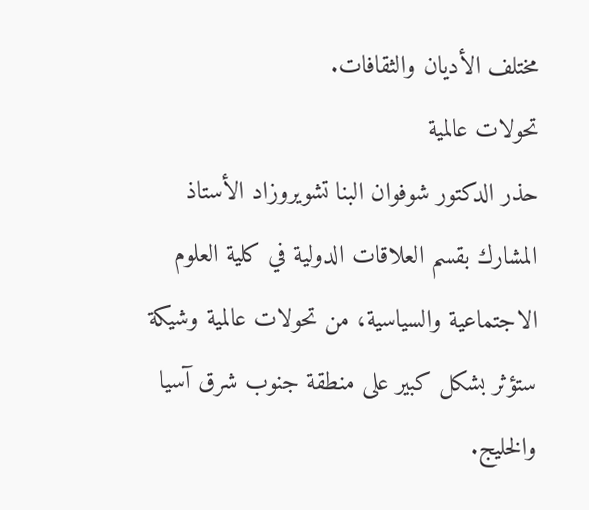مختلف الأديان والثقافات.
تحولات عالمية
حذر الدكتور شوفوان البنا تشويروزاد الأستاذ المشارك بقسم العلاقات الدولية في كلية العلوم الاجتماعية والسياسية، من تحولات عالمية وشيكة ستؤثر بشكل كبير على منطقة جنوب شرق آسيا والخليج.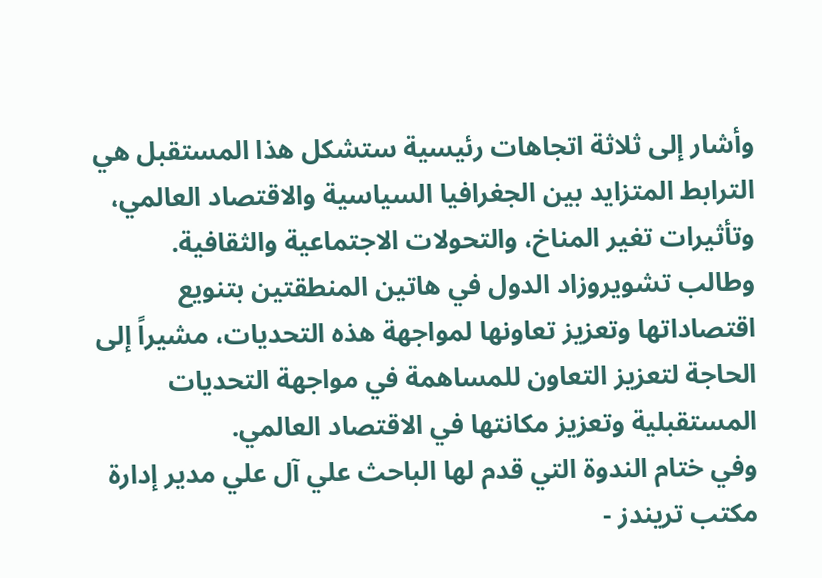وأشار إلى ثلاثة اتجاهات رئيسية ستشكل هذا المستقبل هي الترابط المتزايد بين الجغرافيا السياسية والاقتصاد العالمي، وتأثيرات تغير المناخ، والتحولات الاجتماعية والثقافية.
وطالب تشويروزاد الدول في هاتين المنطقتين بتنويع اقتصاداتها وتعزيز تعاونها لمواجهة هذه التحديات، مشيراً إلى الحاجة لتعزيز التعاون للمساهمة في مواجهة التحديات المستقبلية وتعزيز مكانتها في الاقتصاد العالمي.
وفي ختام الندوة التي قدم لها الباحث علي آل علي مدير إدارة مكتب تريندز -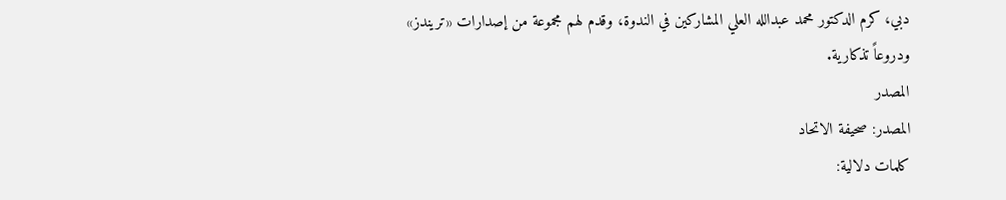دبي، كرم الدكتور محمد عبدالله العلي المشاركين في الندوة، وقدم لهم مجموعة من إصدارات «تريندز» ودروعاً تذكارية.
المصدر
المصدر: صحيفة الاتحاد
كلمات دلالية: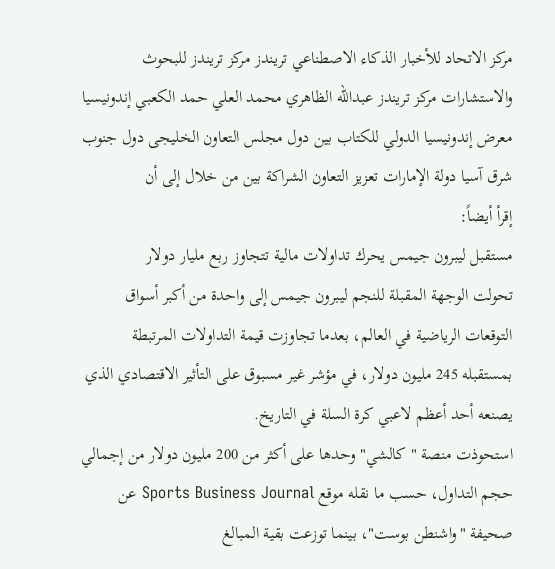مركز الاتحاد للأخبار الذكاء الاصطناعي تريندز مركز تريندز للبحوث والاستشارات مركز تريندز عبدالله الظاهري محمد العلي حمد الكعبي إندونيسيا معرض إندونيسيا الدولي للكتاب بین دول مجلس التعاون الخلیجی دول جنوب شرق آسیا دولة الإمارات تعزیز التعاون الشراکة بین من خلال إلى أن
إقرأ أيضاً:
مستقبل ليبرون جيمس يحرك تداولات مالية تتجاوز ربع مليار دولار
تحولت الوجهة المقبلة للنجم ليبرون جيمس إلى واحدة من أكبر أسواق التوقعات الرياضية في العالم، بعدما تجاوزت قيمة التداولات المرتبطة بمستقبله 245 مليون دولار، في مؤشر غير مسبوق على التأثير الاقتصادي الذي يصنعه أحد أعظم لاعبي كرة السلة في التاريخ.
استحوذت منصة "كالشي" وحدها على أكثر من 200 مليون دولار من إجمالي حجم التداول، حسب ما نقله موقع Sports Business Journal عن صحيفة "واشنطن بوست"، بينما توزعت بقية المبالغ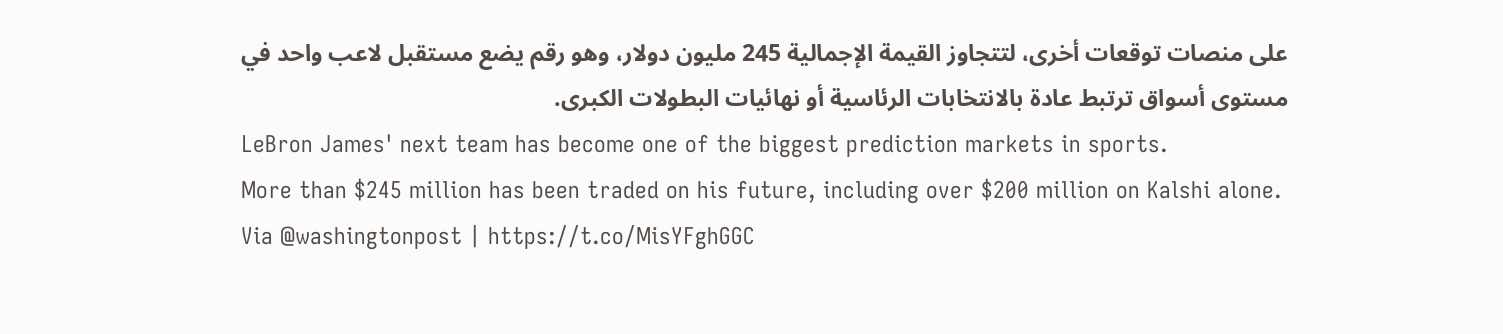على منصات توقعات أخرى، لتتجاوز القيمة الإجمالية 245 مليون دولار، وهو رقم يضع مستقبل لاعب واحد في مستوى أسواق ترتبط عادة بالانتخابات الرئاسية أو نهائيات البطولات الكبرى.
LeBron James' next team has become one of the biggest prediction markets in sports.
More than $245 million has been traded on his future, including over $200 million on Kalshi alone.
Via @washingtonpost | https://t.co/MisYFghGGC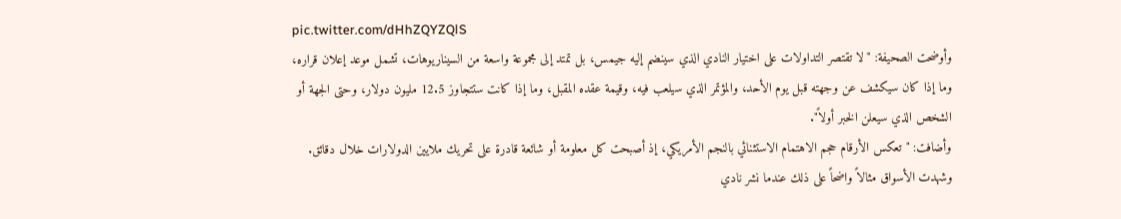pic.twitter.com/dHhZQYZQlS
وأوضحت الصحيفة: "لا تقتصر التداولات على اختيار النادي الذي سينضم إليه جيمس، بل تمتد إلى مجموعة واسعة من السيناريوهات، تشمل موعد إعلان قراره، وما إذا كان سيكشف عن وجهته قبل يوم الأحد، والمؤتمر الذي سيلعب فيه، وقيمة عقده المقبل، وما إذا كانت ستتجاوز 12.5 مليون دولار، وحتى الجهة أو الشخص الذي سيعلن الخبر أولاً".
وأضافت: "تعكس الأرقام حجم الاهتمام الاستثنائي بالنجم الأمريكي، إذ أصبحت كل معلومة أو شائعة قادرة على تحريك ملايين الدولارات خلال دقائق. وشهدت الأسواق مثالاً واضحاً على ذلك عندما نشر نادي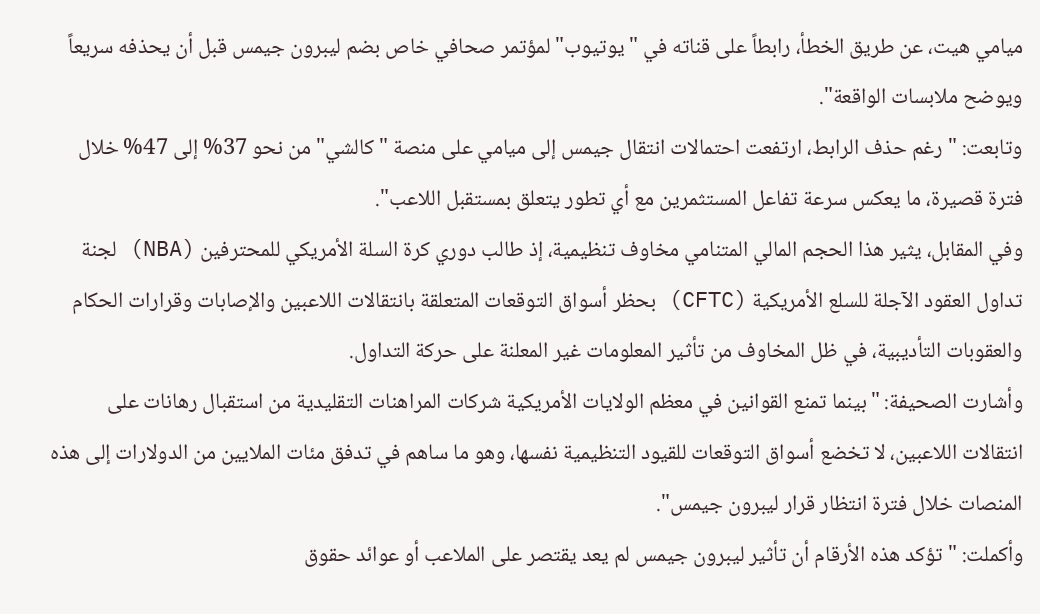ميامي هيت، عن طريق الخطأ، رابطاً على قناته في "يوتيوب" لمؤتمر صحافي خاص بضم ليبرون جيمس قبل أن يحذفه سريعاً ويوضح ملابسات الواقعة".
وتابعت: "رغم حذف الرابط، ارتفعت احتمالات انتقال جيمس إلى ميامي على منصة "كالشي" من نحو 37% إلى 47% خلال فترة قصيرة، ما يعكس سرعة تفاعل المستثمرين مع أي تطور يتعلق بمستقبل اللاعب".
وفي المقابل، يثير هذا الحجم المالي المتنامي مخاوف تنظيمية، إذ طالب دوري كرة السلة الأمريكي للمحترفين (NBA) لجنة تداول العقود الآجلة للسلع الأمريكية (CFTC) بحظر أسواق التوقعات المتعلقة بانتقالات اللاعبين والإصابات وقرارات الحكام والعقوبات التأديبية، في ظل المخاوف من تأثير المعلومات غير المعلنة على حركة التداول.
وأشارت الصحيفة: "بينما تمنع القوانين في معظم الولايات الأمريكية شركات المراهنات التقليدية من استقبال رهانات على انتقالات اللاعبين، لا تخضع أسواق التوقعات للقيود التنظيمية نفسها، وهو ما ساهم في تدفق مئات الملايين من الدولارات إلى هذه المنصات خلال فترة انتظار قرار ليبرون جيمس".
وأكملت: "تؤكد هذه الأرقام أن تأثير ليبرون جيمس لم يعد يقتصر على الملاعب أو عوائد حقوق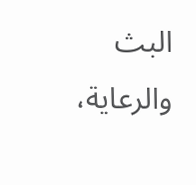البث والرعاية،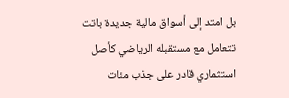بل امتد إلى أسواق مالية جديدة باتت تتعامل مع مستقبله الرياضي كأصل استثماري قادر على جذب مئات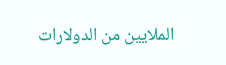الملايين من الدولارات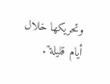وتحريكها خلال أيام قليلة".